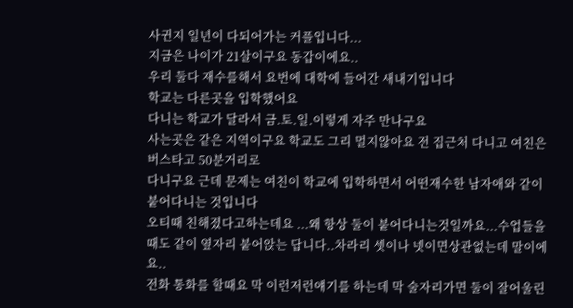사귄지 일년이 다되어가는 커플입니다...
지금은 나이가 21살이구요 동갑이에요..
우리 둘다 재수를해서 요번에 대학에 들어간 새내기입니다
학교는 다른곳을 입학했어요
다니는 학교가 달라서 금.토.일.이렇게 자주 만나구요
사는곳은 같은 지역이구요 학교도 그리 멀지않아요 전 집근처 다니고 여친은 버스타고 50분거리로
다니구요 근데 문제는 여친이 학교에 입학하면서 어떤재수한 남자애와 같이 붙어다니는 것입니다
오티때 친해졌다고하는데요 ...왜 항상 둘이 붙어다니는것일까요...수업들을때도 같이 옆자리 붙어앉는 답니다..차라리 셋이나 넷이면상관없는데 말이에요..
전화 통화를 할때요 막 이런저런얘기를 하는데 막 술자리가면 둘이 잘어울린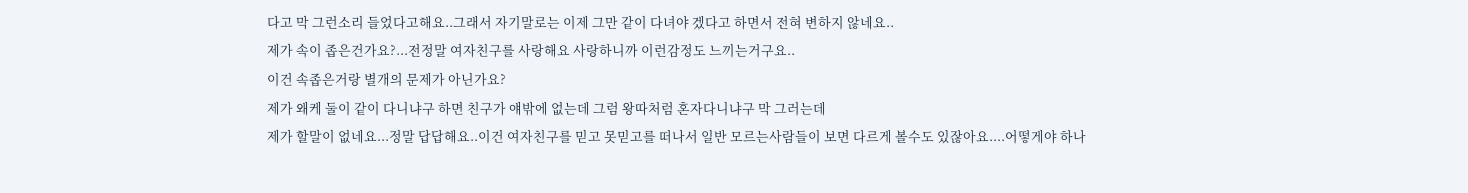다고 막 그런소리 들었다고해요..그래서 자기말로는 이제 그만 같이 다녀야 겠다고 하면서 전혀 변하지 않네요..
제가 속이 좁은건가요?...전정말 여자친구를 사랑해요 사랑하니까 이런감정도 느끼는거구요..
이건 속좁은거랑 별개의 문제가 아닌가요?
제가 왜케 둘이 같이 다니냐구 하면 친구가 얘밖에 없는데 그럼 왕따처럼 혼자다니냐구 막 그러는데
제가 할말이 없네요...정말 답답해요..이건 여자친구를 믿고 못믿고를 떠나서 일반 모르는사람들이 보면 다르게 볼수도 있잖아요....어떻게야 하나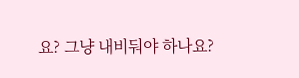요? 그냥 내비둬야 하나요?